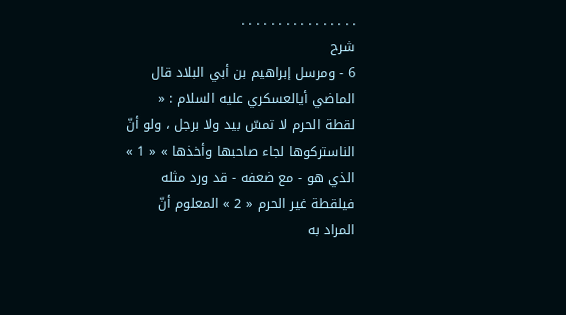. . . . . . . . . . . . . . . .
شرح
6 - ومرسل إبراهيم بن أبي البلاد قال الماضي أيالعسكري عليه السلام : « لقطة الحرم لا تمسّ بيد ولا برجل ، ولو أنّ الناستركوها لجاء صاحبها وأخذها » « 1 » الذي هو - مع ضعفه - قد ورد مثله فيلقطة غير الحرم « 2 » المعلوم أنّ المراد به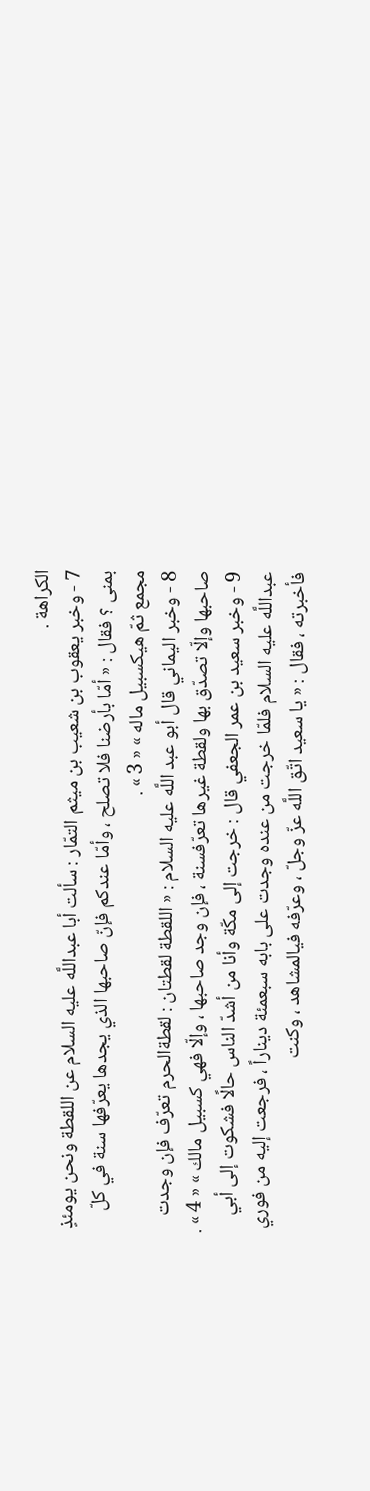الكراهة .
7 - وخبر يعقوب بن شعيب بن ميثم التمّار : سألت أبا عبداللَّه عليه السلام عن اللقطة ونحن يومئذٍ بمنى ؟ فقال : « أمّا بأرضنا فلا تصلح ، وأمّا عندكم فإنّ صاحبها الذي يجدها يعرّفها سنة في كلّ مجمع ثمّ هيكسبيل ماله » « 3 » .
8 - وخبر اليماني قال أبو عبد اللَّه عليه السلام : « اللقطة لقطتان : لقطةالحرم تعرّف فإن وجدت صاحبها وإلّا تصدّق بها ولقطة غيرها تعرّفسنة ، فإن وجد صاحبها ، وإلّا فهي كسبيل مالك » « 4 » .
9 - وخبر سعيد بن عمر الجعفي قال : خرجت إلى مكّة وأنا من أشدّ الناس حالًا فشكوت إلى أبي عبداللَّه عليه السلام فلمّا خرجت من عنده وجدت على بابه سبعمئة ديناراً ، فرجعت إليه من فوري فأخبرته ، فقال : « يا سعيد اتّق اللَّه عزّ وجلّ ، وعرّفه فيالمشاهد ، وكنت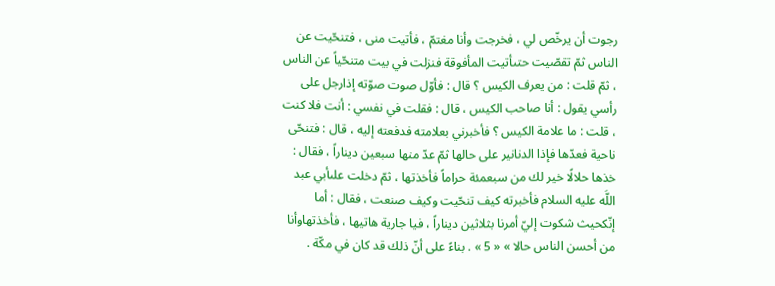رجوت أن يرخّص لي ، فخرجت وأنا مغتمّ ، فأتيت منى ، فتنحّيت عن الناس ثمّ تقصّيت حتىأتيت المأفوقة فنزلت في بيت متنحّياً عن الناس ، ثمّ قلت : من يعرف الكيس ؟ قال : فأوّل صوت صوّته إذارجل على رأسي يقول : أنا صاحب الكيس ، قال : فقلت في نفسي : أنت فلا كنت ، قلت : ما علامة الكيس ؟ فأخبرني بعلامته فدفعته إليه ، قال : فتنحّى ناحية فعدّها فإذا الدنانير على حالها ثمّ عدّ منها سبعين ديناراً ، فقال : خذها حلالًا خير لك من سبعمئة حراماً فأخذتها ، ثمّ دخلت علىأبي عبد اللَّه عليه السلام فأخبرته كيف تنحّيت وكيف صنعت ، فقال : أما إنّكحيث شكوت إليّ أمرنا بثلاثين ديناراً ، فيا جارية هاتيها ، فأخذتهاوأنا من أحسن الناس حالا » « 5 » . بناءً على أنّ ذلك قد كان في مكّة .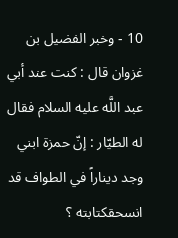10 - وخبر الفضيل بن غزوان قال : كنت عند أبي عبد اللَّه عليه السلام فقال له الطيّار : إنّ حمزة ابني وجد ديناراً في الطواف قد انسحقكتابته ؟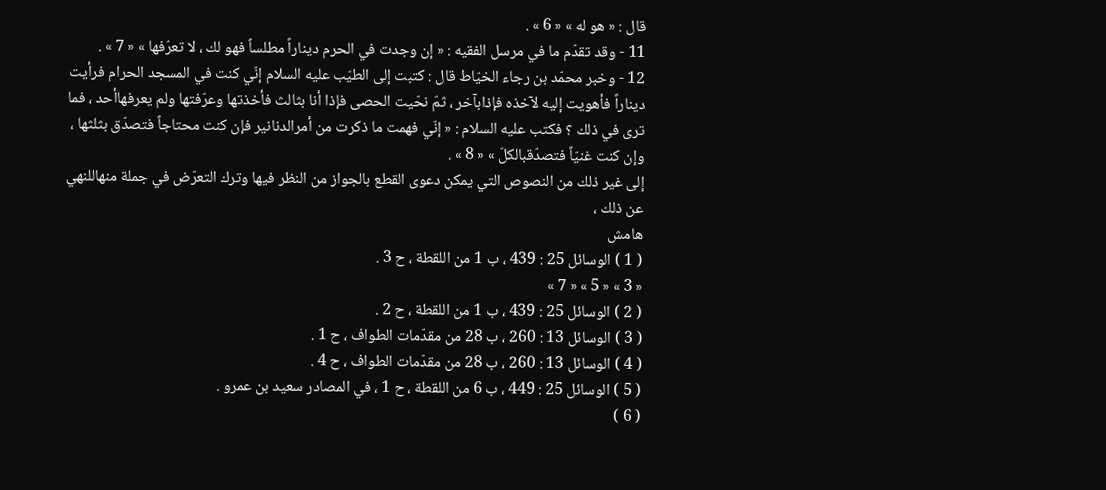قال : « هو له » « 6 » .
11 - وقد تقدّم ما في مرسل الفقيه : « إن وجدت في الحرم ديناراً مطلساً فهو لك ، لا تعرّفها » « 7 » .
12 - وخبر محمّد بن رجاء الخيّاط قال : كتبت إلى الطيّب عليه السلام إنّي كنت في المسجد الحرام فرأيت ديناراً فأهويت إليه لآخذه فإذابآخر ، ثمّ نحّيت الحصى فإذا أنا بثالث فأخذتها وعرّفتها ولم يعرفهاأحد ، فما ترى في ذلك ؟ فكتب عليه السلام : « إنّي فهمت ما ذكرت من أمرالدنانير فإن كنت محتاجاً فتصدّق بثلثها ، وإن كنت غنيّاً فتصدّقبالكلّ » « 8 » .
إلى غير ذلك من النصوص التي يمكن دعوى القطع بالجواز من النظر فيها وترك التعرّض في جملة منهاللنهي عن ذلك ،
هامش
( 1 ) الوسائل 25 : 439 ، ب 1 من اللقطة ، ح 3 .
« 3 » « 5 » « 7 »
( 2 ) الوسائل 25 : 439 ، ب 1 من اللقطة ، ح 2 .
( 3 ) الوسائل 13 : 260 ، ب 28 من مقدّمات الطواف ، ح 1 .
( 4 ) الوسائل 13 : 260 ، ب 28 من مقدّمات الطواف ، ح 4 .
( 5 ) الوسائل 25 : 449 ، ب 6 من اللقطة ، ح 1 ، في المصادر سعيد بن عمرو .
( 6 )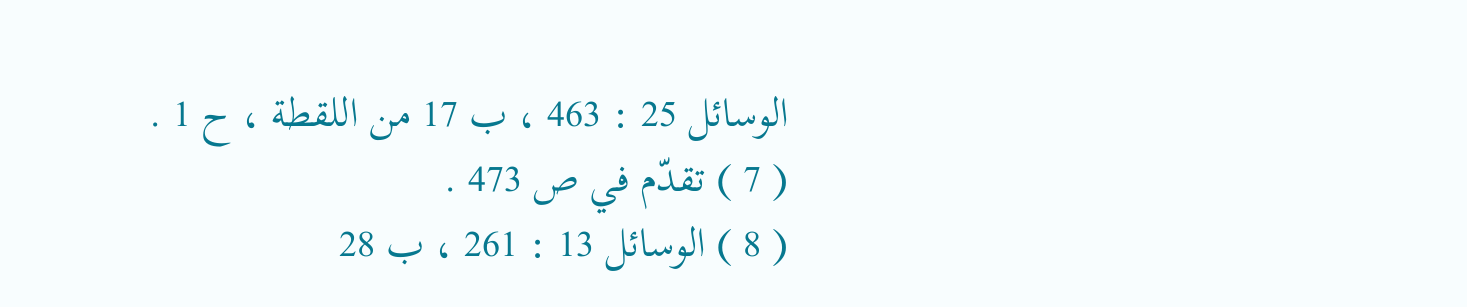الوسائل 25 : 463 ، ب 17 من اللقطة ، ح 1 .
( 7 ) تقدّم في ص 473 .
( 8 ) الوسائل 13 : 261 ، ب 28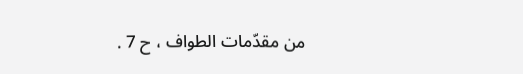من مقدّمات الطواف ، ح 7 .